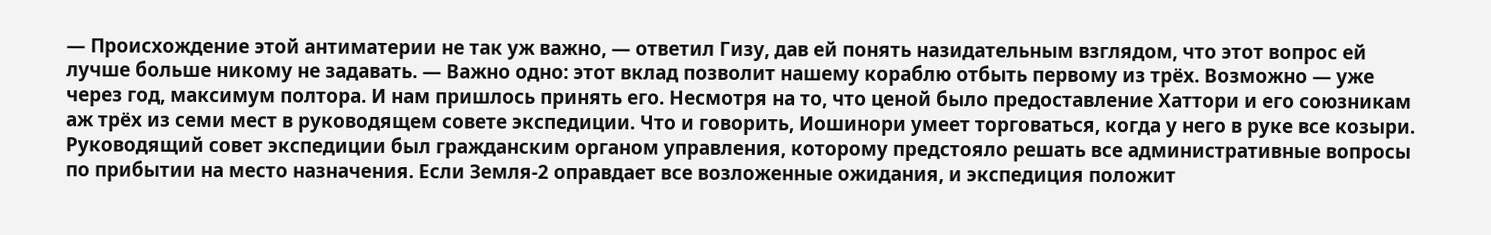— Происхождение этой антиматерии не так уж важно, — ответил Гизу, дав ей понять назидательным взглядом, что этот вопрос ей лучше больше никому не задавать. — Важно одно: этот вклад позволит нашему кораблю отбыть первому из трёх. Возможно — уже через год, максимум полтора. И нам пришлось принять его. Несмотря на то, что ценой было предоставление Хаттори и его союзникам аж трёх из семи мест в руководящем совете экспедиции. Что и говорить, Иошинори умеет торговаться, когда у него в руке все козыри.
Руководящий совет экспедиции был гражданским органом управления, которому предстояло решать все административные вопросы по прибытии на место назначения. Если Земля-2 оправдает все возложенные ожидания, и экспедиция положит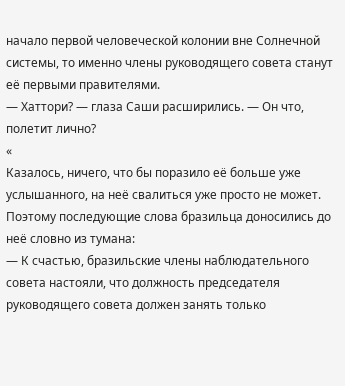начало первой человеческой колонии вне Солнечной системы, то именно члены руководящего совета станут её первыми правителями.
— Хаттори? — глаза Саши расширились. — Он что, полетит лично?
«
Казалось, ничего, что бы поразило её больше уже услышанного, на неё свалиться уже просто не может. Поэтому последующие слова бразильца доносились до неё словно из тумана:
— К счастью, бразильские члены наблюдательного совета настояли, что должность председателя руководящего совета должен занять только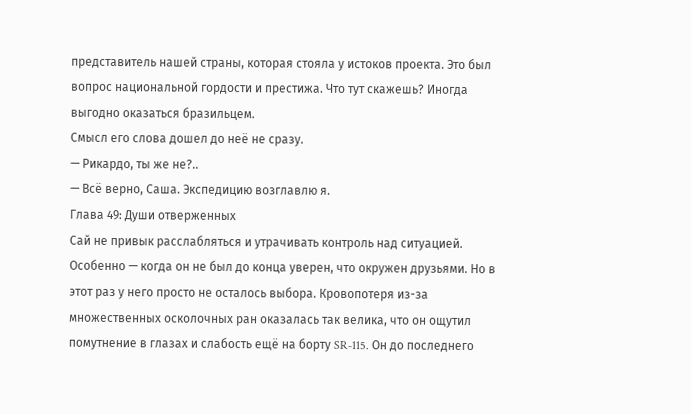представитель нашей страны, которая стояла у истоков проекта. Это был вопрос национальной гордости и престижа. Что тут скажешь? Иногда выгодно оказаться бразильцем.
Смысл его слова дошел до неё не сразу.
— Рикардо, ты же не?..
— Всё верно, Саша. Экспедицию возглавлю я.
Глава 49: Души отверженных
Сай не привык расслабляться и утрачивать контроль над ситуацией. Особенно — когда он не был до конца уверен, что окружен друзьями. Но в этот раз у него просто не осталось выбора. Кровопотеря из-за множественных осколочных ран оказалась так велика, что он ощутил помутнение в глазах и слабость ещё на борту SR-115. Он до последнего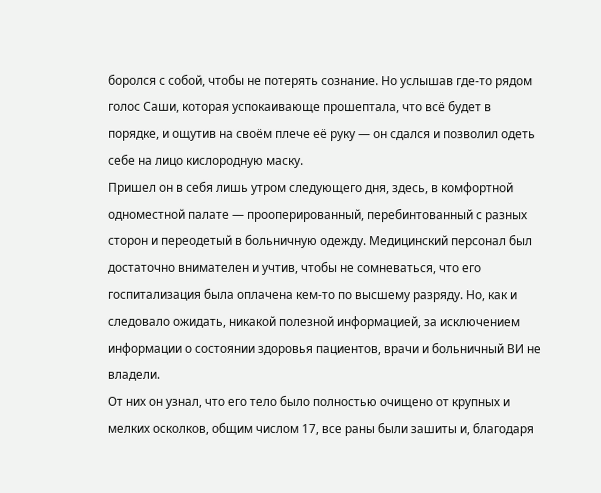боролся с собой, чтобы не потерять сознание. Но услышав где-то рядом голос Саши, которая успокаивающе прошептала, что всё будет в порядке, и ощутив на своём плече её руку — он сдался и позволил одеть себе на лицо кислородную маску.
Пришел он в себя лишь утром следующего дня, здесь, в комфортной одноместной палате — прооперированный, перебинтованный с разных сторон и переодетый в больничную одежду. Медицинский персонал был достаточно внимателен и учтив, чтобы не сомневаться, что его госпитализация была оплачена кем-то по высшему разряду. Но, как и следовало ожидать, никакой полезной информацией, за исключением информации о состоянии здоровья пациентов, врачи и больничный ВИ не владели.
От них он узнал, что его тело было полностью очищено от крупных и мелких осколков, общим числом 17, все раны были зашиты и, благодаря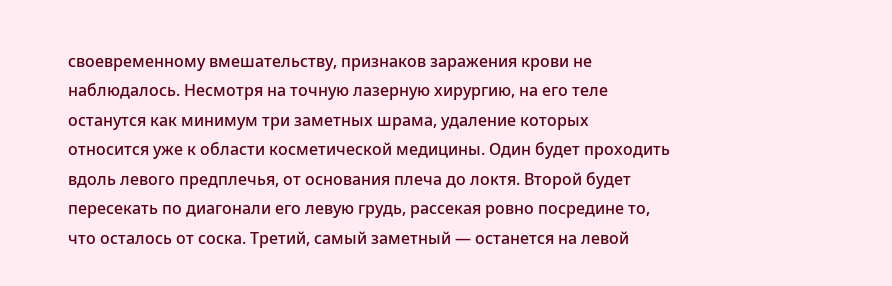своевременному вмешательству, признаков заражения крови не наблюдалось. Несмотря на точную лазерную хирургию, на его теле останутся как минимум три заметных шрама, удаление которых относится уже к области косметической медицины. Один будет проходить вдоль левого предплечья, от основания плеча до локтя. Второй будет пересекать по диагонали его левую грудь, рассекая ровно посредине то, что осталось от соска. Третий, самый заметный — останется на левой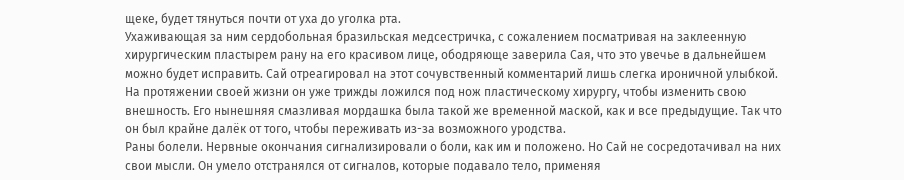щеке, будет тянуться почти от уха до уголка рта.
Ухаживающая за ним сердобольная бразильская медсестричка, с сожалением посматривая на заклеенную хирургическим пластырем рану на его красивом лице, ободряюще заверила Сая, что это увечье в дальнейшем можно будет исправить. Сай отреагировал на этот сочувственный комментарий лишь слегка ироничной улыбкой. На протяжении своей жизни он уже трижды ложился под нож пластическому хирургу, чтобы изменить свою внешность. Его нынешняя смазливая мордашка была такой же временной маской, как и все предыдущие. Так что он был крайне далёк от того, чтобы переживать из-за возможного уродства.
Раны болели. Нервные окончания сигнализировали о боли, как им и положено. Но Сай не сосредотачивал на них свои мысли. Он умело отстранялся от сигналов, которые подавало тело, применяя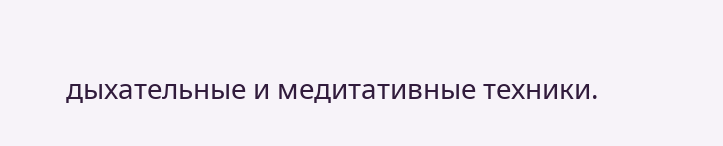дыхательные и медитативные техники.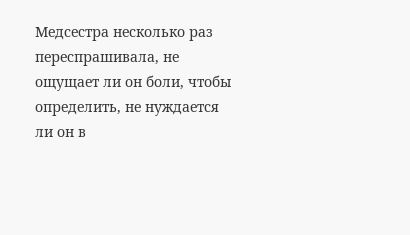Медсестра несколько раз переспрашивала, не ощущает ли он боли, чтобы определить, не нуждается ли он в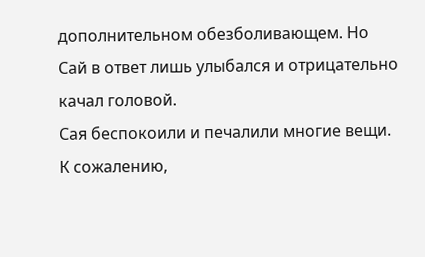дополнительном обезболивающем. Но Сай в ответ лишь улыбался и отрицательно качал головой.
Сая беспокоили и печалили многие вещи. К сожалению,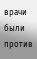врачи были против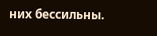них бессильны.